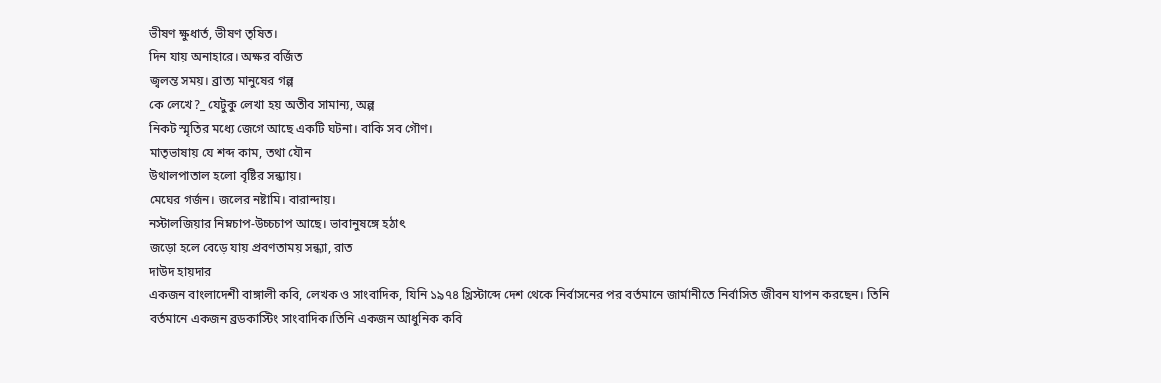ভীষণ ক্ষুধার্ত, ভীষণ তৃষিত।
দিন যায় অনাহারে। অক্ষর বর্জিত
জ্বলন্ত সময়। ব্রাত্য মানুষের গল্প
কে লেখে?_ যেটুকু লেখা হয় অতীব সামান্য, অল্প
নিকট স্মৃতির মধ্যে জেগে আছে একটি ঘটনা। বাকি সব গৌণ।
মাতৃভাষায় যে শব্দ কাম, তথা যৌন
উথালপাতাল হলো বৃষ্টির সন্ধ্যায়।
মেঘের গর্জন। জলের নষ্টামি। বারান্দায়।
নস্টালজিয়ার নিম্নচাপ-উচ্চচাপ আছে। ভাবানুষঙ্গে হঠাৎ
জড়ো হলে বেড়ে যায় প্রবণতাময় সন্ধ্যা, রাত
দাউদ হায়দার
একজন বাংলাদেশী বাঙ্গালী কবি, লেখক ও সাংবাদিক, যিনি ১৯৭৪ খ্রিস্টাব্দে দেশ থেকে নির্বাসনের পর বর্তমানে জার্মানীতে নির্বাসিত জীবন যাপন করছেন। তিনি বর্তমানে একজন ব্রডকাস্টিং সাংবাদিক।তিনি একজন আধুনিক কবি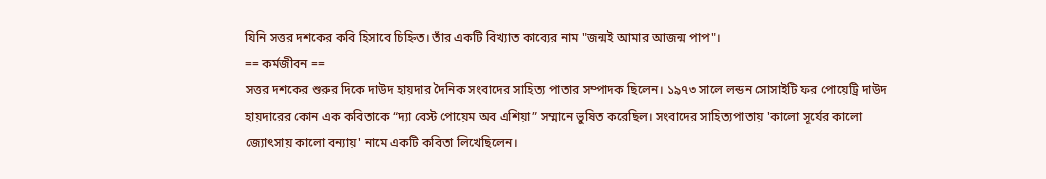যিনি সত্তর দশকের কবি হিসাবে চিহ্নিত। তাঁর একটি বিখ্যাত কাব্যের নাম "জন্মই আমার আজন্ম পাপ"।
== কর্মজীবন ==
সত্তর দশকের শুরুর দিকে দাউদ হায়দার দৈনিক সংবাদের সাহিত্য পাতার সম্পাদক ছিলেন। ১৯৭৩ সালে লন্ডন সোসাইটি ফর পোয়েট্রি দাউদ হায়দারের কোন এক কবিতাকে “দ্যা বেস্ট পোয়েম অব এশিয়া” সম্মানে ভুষিত করেছিল। সংবাদের সাহিত্যপাতায় 'কালো সূর্যের কালো জ্যোৎসায় কালো বন্যায়' নামে একটি কবিতা লিখেছিলেন।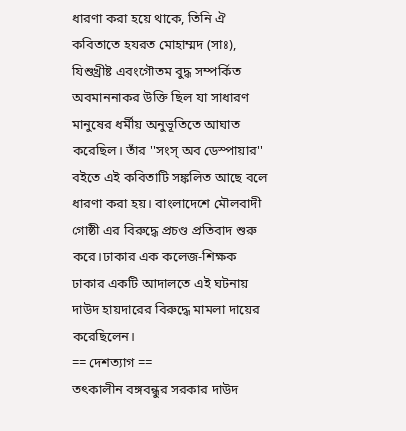ধারণা করা হয়ে থাকে, তিনি ঐ কবিতাতে হযরত মোহাম্মদ (সাঃ), যিশুখ্রীষ্ট এবংগৌতম বুদ্ধ সম্পর্কিত অবমাননাকর উক্তি ছিল যা সাধারণ মানুষের ধর্মীয় অনুভূতিতে আঘাত করেছিল। তাঁর ''সংস্ অব ডেস্পায়ার'' বইতে এই কবিতাটি সঙ্কলিত আছে বলে ধারণা করা হয়। বাংলাদেশে মৌলবাদী গোষ্ঠী এর বিরুদ্ধে প্রচণ্ড প্রতিবাদ শুরু করে।ঢাকার এক কলেজ-শিক্ষক ঢাকার একটি আদালতে এই ঘটনায় দাউদ হায়দারের বিরুদ্ধে মামলা দায়ের করেছিলেন।
== দেশত্যাগ ==
তৎকালীন বঙ্গবন্ধুর সরকার দাউদ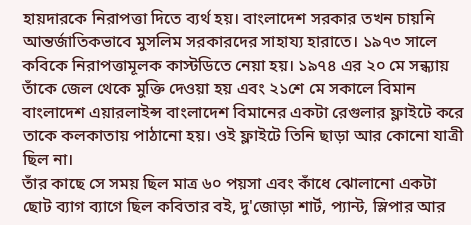হায়দারকে নিরাপত্তা দিতে ব্যর্থ হয়। বাংলাদেশ সরকার তখন চায়নি আন্তর্জাতিকভাবে মুসলিম সরকারদের সাহায্য হারাতে। ১৯৭৩ সালে কবিকে নিরাপত্তামূলক কাস্টডিতে নেয়া হয়। ১৯৭৪ এর ২০ মে সন্ধ্যায় তাঁকে জেল থেকে মুক্তি দেওয়া হয় এবং ২১শে মে সকালে বিমান বাংলাদেশ এয়ারলাইন্স বাংলাদেশ বিমানের একটা রেগুলার ফ্লাইটে করে তাকে কলকাতায় পাঠানো হয়। ওই ফ্লাইটে তিনি ছাড়া আর কোনো যাত্রী ছিল না।
তাঁর কাছে সে সময় ছিল মাত্র ৬০ পয়সা এবং কাঁধে ঝোলানো একটা ছোট ব্যাগ ব্যাগে ছিল কবিতার বই, দু'জোড়া শার্ট, প্যান্ট, স্লিপার আর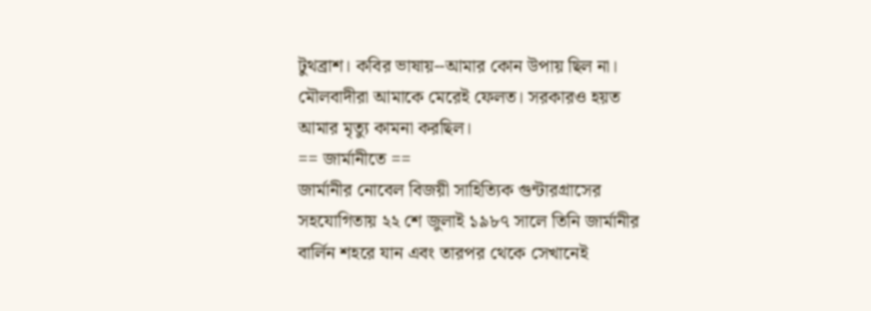টুথব্রাশ। কবির ভাষায়--আমার কোন উপায় ছিল না। মৌলবাদীরা আমাকে মেরেই ফেলত। সরকারও হয়ত আমার মৃত্যু কামনা করছিল।
== জার্মানীতে ==
জার্মানীর নোবেল বিজয়ী সাহিত্যিক গুন্টারগ্রাসের সহযোগিতায় ২২ শে জুলাই ১৯৮৭ সালে তিনি জার্মানীর বার্লিন শহরে যান এবং তারপর থেকে সেখানেই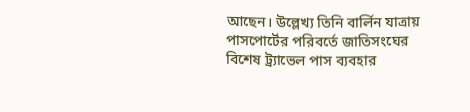আছেন। উল্লেখ্য তিনি বার্লিন যাত্রায় পাসপোর্টের পরিবর্তে জাতিসংঘের বিশেষ ট্র্যাভেল পাস ব্যবহার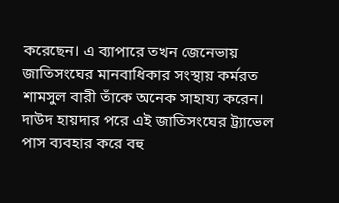করেছেন। এ ব্যাপারে তখন জেনেভায় জাতিসংঘের মানবাধিকার সংস্থায় কর্মরত শামসুল বারী তাঁকে অনেক সাহায্য করেন। দাউদ হায়দার পরে এই জাতিসংঘের ট্র্যাভেল পাস ব্যবহার করে বহু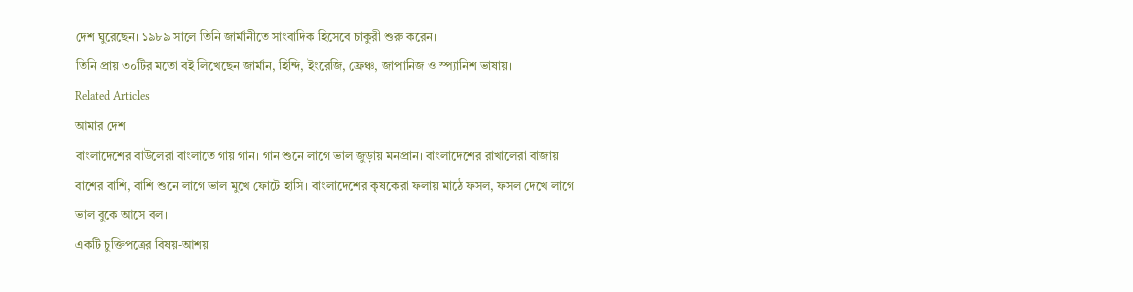দেশ ঘুরেছেন। ১৯৮৯ সালে তিনি জার্মানীতে সাংবাদিক হিসেবে চাকুরী শুরু করেন।
তিনি প্রায় ৩০টির মতো বই লিখেছেন জার্মান, হিন্দি, ইংরেজি, ফ্রেঞ্চ, জাপানিজ ও স্প্যানিশ ভাষায়।
Related Articles
আমার দেশ
বাংলাদেশের বাউলেরা বাংলাতে গায় গান। গান শুনে লাগে ভাল জুড়ায় মনপ্রান। বাংলাদেশের রাখালেরা বাজায় বাশের বাশি, বাশি শুনে লাগে ভাল মুখে ফোটে হাসি। বাংলাদেশের কৃষকেরা ফলায় মাঠে ফসল, ফসল দেখে লাগে ভাল বুকে আসে বল।
একটি চুক্তিপত্রের বিষয়-আশয়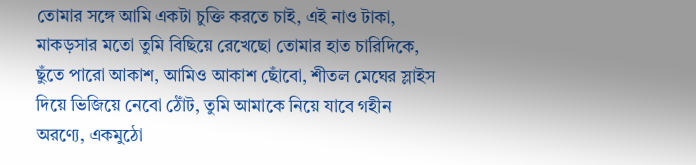তোমার সঙ্গে আমি একটা চুক্তি করতে চাই, এই নাও টাকা, মাকড়সার মতো তুমি বিছিয়ে রেখেছো তোমার হাত চারিদিকে, ছুঁতে পারো আকাশ, আমিও আকাশ ছোঁবো, শীতল মেঘের স্লাইস দিয়ে ভিজিয়ে নেবো ঠোঁট, তুমি আমাকে নিয়ে যাবে গহীন অরণ্যে, একমুঠো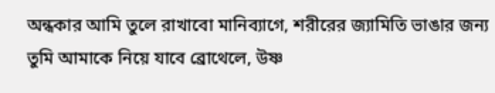অন্ধকার আমি তুলে রাখাবো মানিব্যাগে, শরীরের জ্যামিতি ভাঙার জন্য তুমি আমাকে নিয়ে যাবে ব্রোথেলে, উষ্ণ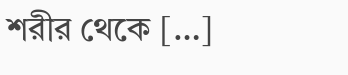শরীর থেকে […]